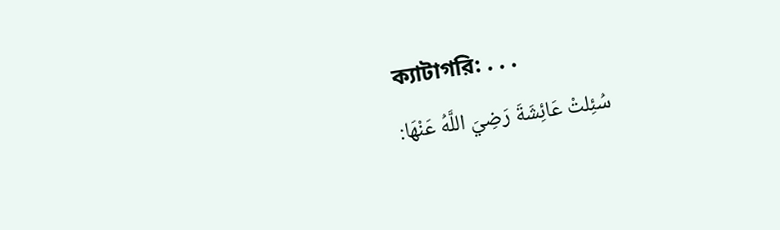ক্যাটাগরি: . . .
سُئِلتْ عَائِشَةَ رَضِيَ اللَّهُ عَنْهَا: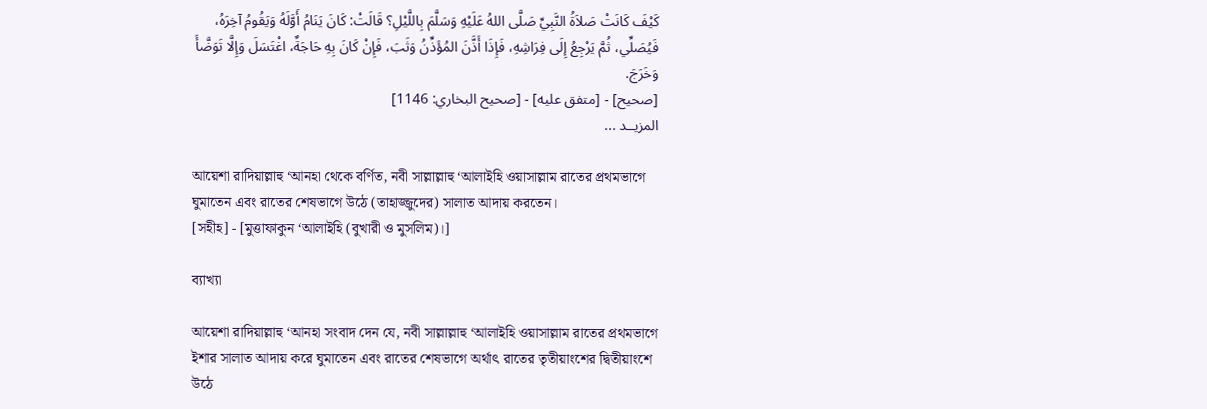كَيْفَ كَانَتْ صَلاَةُ النَّبِيِّ صَلَّى اللهُ عَلَيْهِ وَسَلَّمَ بِاللَّيْلِ؟ قَالَتْ: كَانَ يَنَامُ أَوَّلَهُ وَيَقُومُ آخِرَهُ، فَيُصَلِّي، ثُمَّ يَرْجِعُ إِلَى فِرَاشِهِ، فَإِذَا أَذَّنَ المُؤَذِّنُ وَثَبَ، فَإِنْ كَانَ بِهِ حَاجَةٌ، اغْتَسَلَ وَإِلَّا تَوَضَّأَ وَخَرَجَ.
[صحيح] - [متفق عليه] - [صحيح البخاري: 1146]
المزيــد ...

আয়েশা রাদিয়াল্লাহু ‘আনহা থেকে বর্ণিত, নবী সাল্লাল্লাহু ‘আলাইহি ওয়াসাল্লাম রাতের প্রথমভাগে ঘুমাতেন এবং রাতের শেষভাগে উঠে (তাহাজ্জুদের) সালাত আদায় করতেন।
[সহীহ] - [মুত্তাফাকুন ‘আলাইহি (বুখারী ও মুসলিম)।]

ব্যাখ্যা

আয়েশা রাদিয়াল্লাহু ‘আনহা সংবাদ দেন যে, নবী সাল্লাল্লাহু ‘আলাইহি ওয়াসাল্লাম রাতের প্রথমভাগে ইশার সালাত আদায় করে ঘুমাতেন এবং রাতের শেষভাগে অর্থাৎ রাতের তৃতীয়াংশের দ্বিতীয়াংশে উঠে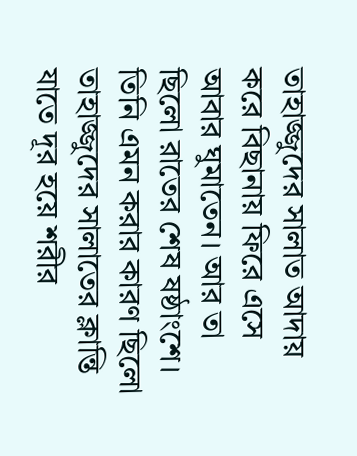তাহাজ্জুদের সালাত আদায় করে বিছানায় ফিরে এসে আবার ঘুমাতেন। আর তা ছিলো রাতের শেষ ষষ্ঠাংশে। তিনি এমন করার কারণ ছিলো তাহাজ্জুদের সালাতের ক্লান্তি যাতে দূর হয়ে শরীর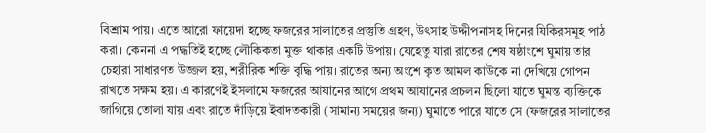বিশ্রাম পায়। এতে আরো ফায়েদা হচ্ছে ফজরের সালাতের প্রস্তুতি গ্রহণ, উৎসাহ উদ্দীপনাসহ দিনের যিকিরসমূহ পাঠ করা। কেননা এ পদ্ধতিই হচ্ছে লৌকিকতা মুক্ত থাকার একটি উপায়। যেহেতু যারা রাতের শেষ ষষ্ঠাংশে ঘুমায় তার চেহারা সাধারণত উজ্জল হয়, শরীরিক শক্তি বৃদ্ধি পায়। রাতের অন্য অংশে কৃত আমল কাউকে না দেখিয়ে গোপন রাখতে সক্ষম হয়। এ কারণেই ইসলামে ফজরের আযানের আগে প্রথম আযানের প্রচলন ছিলো যাতে ঘুমন্ত ব্যক্তিকে জাগিয়ে তোলা যায় এবং রাতে দাঁড়িয়ে ইবাদতকারী (সামান্য সময়ের জন্য) ঘুমাতে পারে যাতে সে (ফজরের সালাতের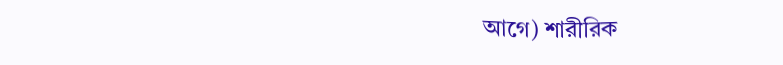আগে) শারীরিক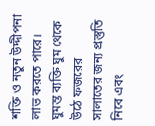শক্তি ও নতুন উদ্দীপনা লাভ করতে পারে। ঘুমন্ত ব্যক্তি ঘুম থেকে উঠে ফজরের সালাতের জন্য প্রস্তুতি নিবে এবং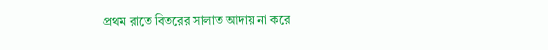প্রথম রাতে বিতরের সালাত আদায় না করে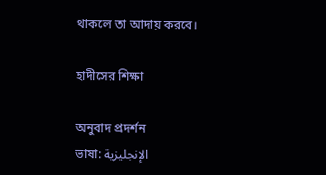থাকলে তা আদায় করবে।

হাদীসের শিক্ষা

অনুবাদ প্রদর্শন
ভাষা: الإنجليزية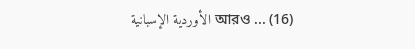الأوردية الإسبانية আরও ... (16)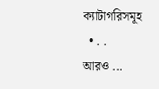ক্যাটাগরিসমূহ
  • . .
আরও ...